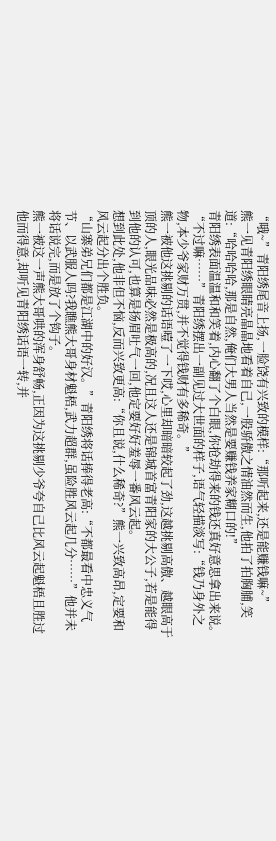“哦~”青阳绣尾音上扬,一脸饶有兴致的模样:“那听起来,还是能赚钱嘛~”
熊一见青阳绣眼睛亮晶晶地看着自己,一股骄傲之情油然而生,他拍了拍胸脯,笑道:“哈哈哈哈,那是自然,俺们大男人当然是要赚钱养家糊口的!”
青阳绣表面温温和和笑着,内心翻了个白眼,你抢劫得来的钱还真好意思拿出来说。
“不过嘛……”青阳绣摆出一副见过大世面的样子,语气轻描淡写:“钱乃身外之物,本少爷家财万贯,并不觉得钱财有多稀奇。”
熊一被他这挑剔的话语噎了一下哎,心里却暗暗较起了劲,这越挑剔高傲、越眼高于顶的人,眼光品味必然是极高的,况且这人还是锦城首富青阳家的大公子,若是能得到他的认可,也算是扬眉吐气一回,他定要好好羞辱一番风云起。
想到此处,他非但不恼,反而兴致更高:“你且说,什么稀奇?”熊一兴致高昂,定要和风云起分出个胜负。
“山寨弟兄们都是江湖中的好汉。”青阳绣将话捧得老高:“不都最看中忠义气节、以武服人吗?我瞧熊大哥身材魁梧,武力超群,虽险胜风云起几分……”他并未将话说完,而是放了个钩子。
熊一被这一声熊大哥哄的浑身舒畅,正因为这挑剔少爷夸自己比风云起魁梧且胜过他而得意,却听见青阳绣话语一转,并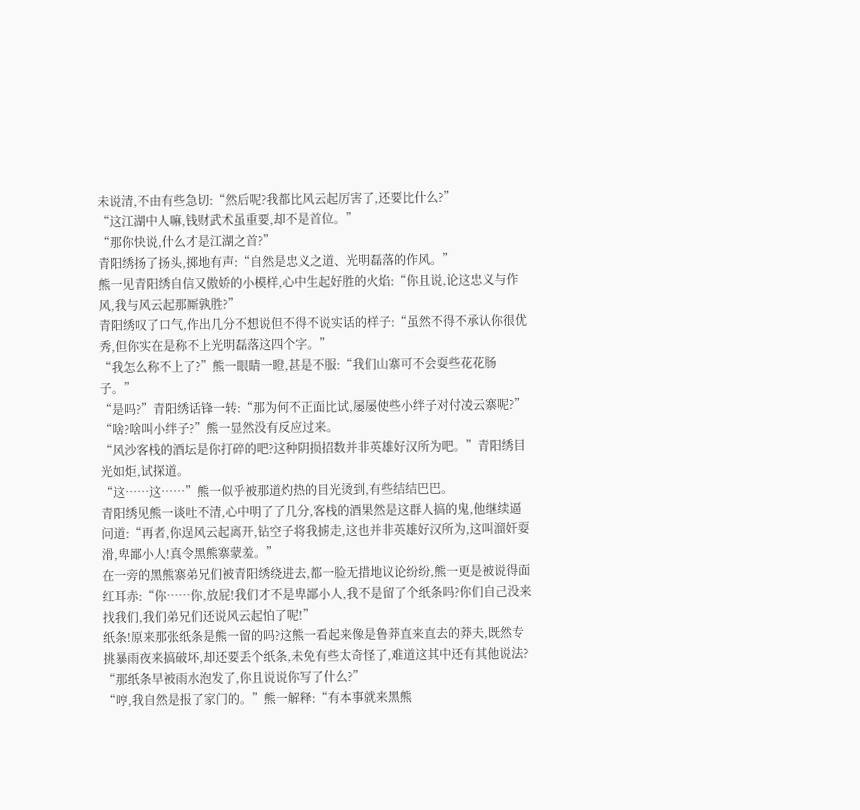未说清,不由有些急切:“然后呢?我都比风云起厉害了,还要比什么?”
“这江湖中人嘛,钱财武术虽重要,却不是首位。”
“那你快说,什么才是江湖之首?”
青阳绣扬了扬头,掷地有声:“自然是忠义之道、光明磊落的作风。”
熊一见青阳绣自信又傲娇的小模样,心中生起好胜的火焰:“你且说,论这忠义与作风,我与风云起那厮孰胜?”
青阳绣叹了口气,作出几分不想说但不得不说实话的样子:“虽然不得不承认你很优秀,但你实在是称不上光明磊落这四个字。”
“我怎么称不上了?”熊一眼睛一瞪,甚是不服:“我们山寨可不会耍些花花肠子。”
“是吗?”青阳绣话锋一转:“那为何不正面比试,屡屡使些小绊子对付凌云寨呢?”
“啥?啥叫小绊子?”熊一显然没有反应过来。
“风沙客栈的酒坛是你打碎的吧?这种阴损招数并非英雄好汉所为吧。”青阳绣目光如炬,试探道。
“这……这……”熊一似乎被那道灼热的目光烫到,有些结结巴巴。
青阳绣见熊一谈吐不清,心中明了了几分,客栈的酒果然是这群人搞的鬼,他继续逼问道:“再者,你逞风云起离开,钻空子将我掳走,这也并非英雄好汉所为,这叫溜奸耍滑,卑鄙小人!真令黑熊寨蒙羞。”
在一旁的黑熊寨弟兄们被青阳绣绕进去,都一脸无措地议论纷纷,熊一更是被说得面红耳赤:“你……你,放屁!我们才不是卑鄙小人,我不是留了个纸条吗?你们自己没来找我们,我们弟兄们还说风云起怕了呢!”
纸条!原来那张纸条是熊一留的吗?这熊一看起来像是鲁莽直来直去的莽夫,既然专挑暴雨夜来搞破坏,却还要丢个纸条,未免有些太奇怪了,难道这其中还有其他说法?
“那纸条早被雨水泡发了,你且说说你写了什么?”
“哼,我自然是报了家门的。”熊一解释:“有本事就来黑熊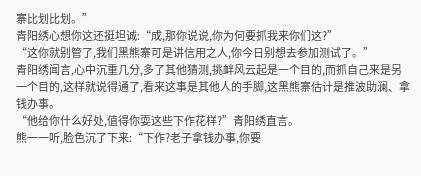寨比划比划。”
青阳绣心想你这还挺坦诚:“成,那你说说,你为何要抓我来你们这?”
“这你就别管了,我们黑熊寨可是讲信用之人,你今日别想去参加测试了。”
青阳绣闻言,心中沉重几分,多了其他猜测,挑衅风云起是一个目的,而抓自己来是另一个目的,这样就说得通了,看来这事是其他人的手脚,这黑熊寨估计是推波助澜、拿钱办事。
“他给你什么好处,值得你耍这些下作花样?”青阳绣直言。
熊一一听,脸色沉了下来:“下作?老子拿钱办事,你要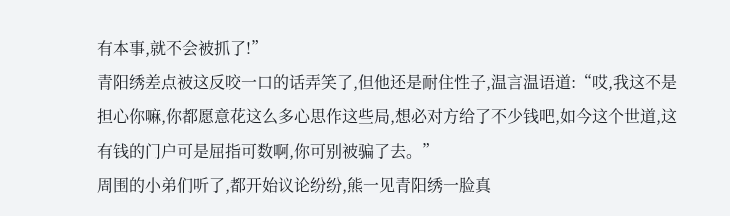有本事,就不会被抓了!”
青阳绣差点被这反咬一口的话弄笑了,但他还是耐住性子,温言温语道:“哎,我这不是担心你嘛,你都愿意花这么多心思作这些局,想必对方给了不少钱吧,如今这个世道,这有钱的门户可是屈指可数啊,你可别被骗了去。”
周围的小弟们听了,都开始议论纷纷,熊一见青阳绣一脸真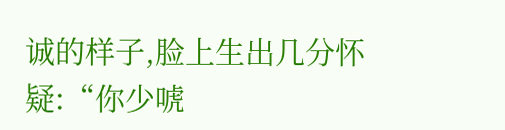诚的样子,脸上生出几分怀疑:“你少唬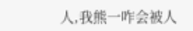人,我熊一咋会被人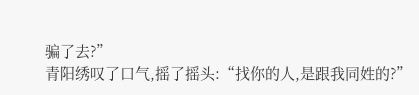骗了去?”
青阳绣叹了口气,摇了摇头:“找你的人,是跟我同姓的?”